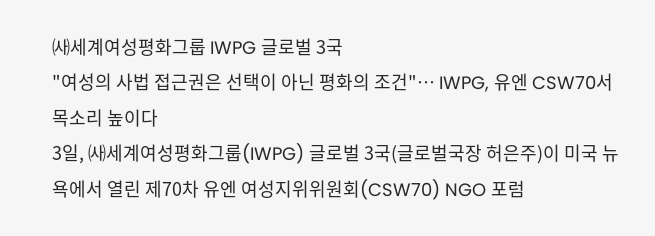㈔세계여성평화그룹 IWPG 글로벌 3국
"여성의 사법 접근권은 선택이 아닌 평화의 조건"… IWPG, 유엔 CSW70서 목소리 높이다
3일, ㈔세계여성평화그룹(IWPG) 글로벌 3국(글로벌국장 허은주)이 미국 뉴욕에서 열린 제70차 유엔 여성지위위원회(CSW70) NGO 포럼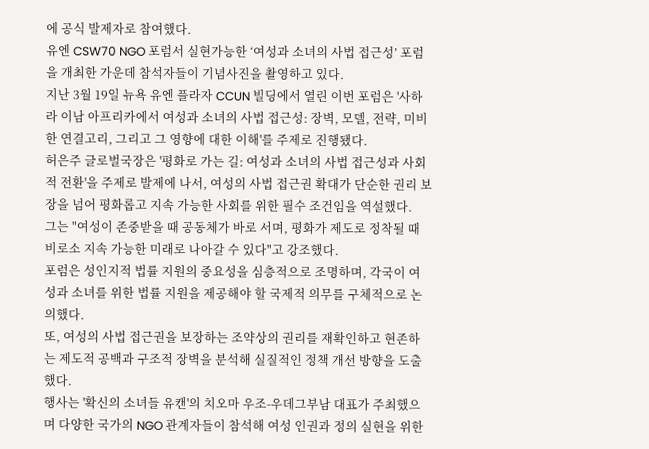에 공식 발제자로 참여했다.
유엔 CSW70 NGO 포럼서 실현가능한 ‘여성과 소녀의 사법 접근성’ 포럼을 개최한 가운데 참석자들이 기념사진을 촬영하고 있다.
지난 3월 19일 뉴욕 유엔 플라자 CCUN 빌딩에서 열린 이번 포럼은 '사하라 이남 아프리카에서 여성과 소녀의 사법 접근성: 장벽, 모델, 전략, 미비한 연결고리, 그리고 그 영향에 대한 이해'를 주제로 진행됐다.
허은주 글로벌국장은 '평화로 가는 길: 여성과 소녀의 사법 접근성과 사회적 전환'을 주제로 발제에 나서, 여성의 사법 접근권 확대가 단순한 권리 보장을 넘어 평화롭고 지속 가능한 사회를 위한 필수 조건임을 역설했다.
그는 "여성이 존중받을 때 공동체가 바로 서며, 평화가 제도로 정착될 때 비로소 지속 가능한 미래로 나아갈 수 있다"고 강조했다.
포럼은 성인지적 법률 지원의 중요성을 심층적으로 조명하며, 각국이 여성과 소녀를 위한 법률 지원을 제공해야 할 국제적 의무를 구체적으로 논의했다.
또, 여성의 사법 접근권을 보장하는 조약상의 권리를 재확인하고 현존하는 제도적 공백과 구조적 장벽을 분석해 실질적인 정책 개선 방향을 도출했다.
행사는 '확신의 소녀들 유캔'의 치오마 우조-우데그부남 대표가 주최했으며 다양한 국가의 NGO 관계자들이 참석해 여성 인권과 정의 실현을 위한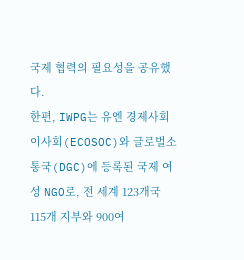국제 협력의 필요성을 공유했다.
한편, IWPG는 유엔 경제사회이사회(ECOSOC)와 글로벌소통국(DGC)에 등록된 국제 여성 NGO로, 전 세계 123개국 115개 지부와 900여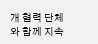개 협력 단체와 함께 지속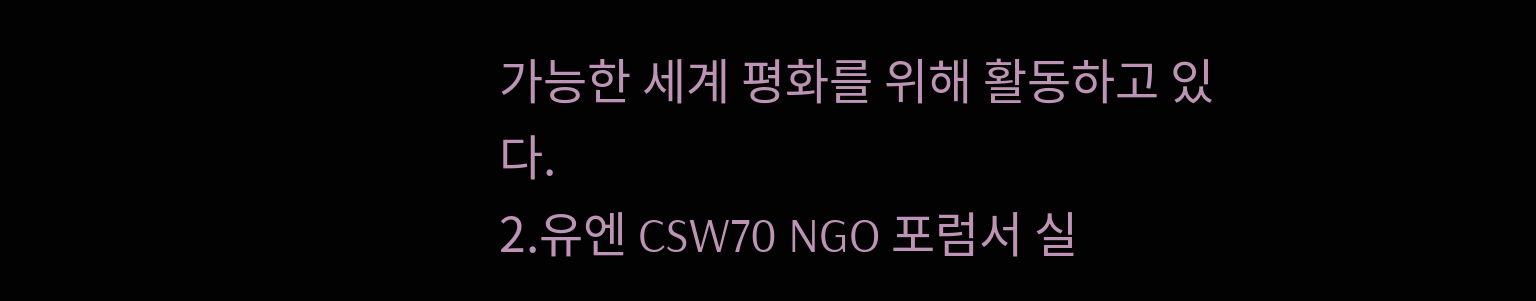가능한 세계 평화를 위해 활동하고 있다.
2.유엔 CSW70 NGO 포럼서 실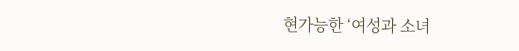현가능한 ‘여성과 소녀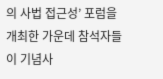의 사법 접근성’ 포럼을 개최한 가운데 참석자들이 기념사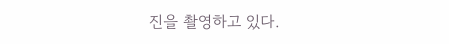진을 촬영하고 있다.